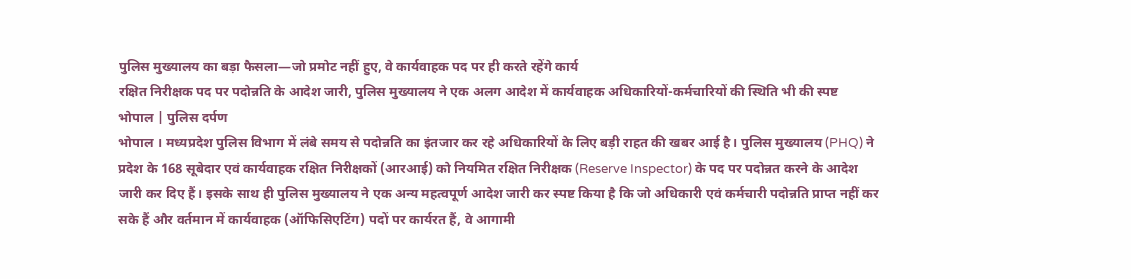पुलिस मुख्यालय का बड़ा फैसला—जो प्रमोट नहीं हुए, वे कार्यवाहक पद पर ही करते रहेंगे कार्य
रक्षित निरीक्षक पद पर पदोन्नति के आदेश जारी, पुलिस मुख्यालय ने एक अलग आदेश में कार्यवाहक अधिकारियों-कर्मचारियों की स्थिति भी की स्पष्ट
भोपाल | पुलिस दर्पण
भोपाल । मध्यप्रदेश पुलिस विभाग में लंबे समय से पदोन्नति का इंतजार कर रहे अधिकारियों के लिए बड़ी राहत की खबर आई है। पुलिस मुख्यालय (PHQ) ने प्रदेश के 168 सूबेदार एवं कार्यवाहक रक्षित निरीक्षकों (आरआई) को नियमित रक्षित निरीक्षक (Reserve Inspector) के पद पर पदोन्नत करने के आदेश जारी कर दिए हैं। इसके साथ ही पुलिस मुख्यालय ने एक अन्य महत्वपूर्ण आदेश जारी कर स्पष्ट किया है कि जो अधिकारी एवं कर्मचारी पदोन्नति प्राप्त नहीं कर सके हैं और वर्तमान में कार्यवाहक (ऑफिसिएटिंग) पदों पर कार्यरत हैं, वे आगामी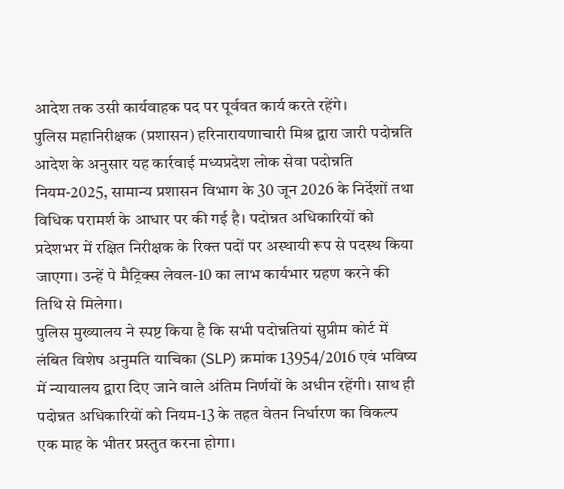आदेश तक उसी कार्यवाहक पद पर पूर्ववत कार्य करते रहेंगे।
पुलिस महानिरीक्षक (प्रशासन) हरिनारायणाचारी मिश्र द्वारा जारी पदोन्नति आदेश के अनुसार यह कार्रवाई मध्यप्रदेश लोक सेवा पदोन्नति नियम-2025, सामान्य प्रशासन विभाग के 30 जून 2026 के निर्देशों तथा विधिक परामर्श के आधार पर की गई है। पदोन्नत अधिकारियों को प्रदेशभर में रक्षित निरीक्षक के रिक्त पदों पर अस्थायी रूप से पदस्थ किया जाएगा। उन्हें पे मैट्रिक्स लेवल-10 का लाभ कार्यभार ग्रहण करने की तिथि से मिलेगा।
पुलिस मुख्यालय ने स्पष्ट किया है कि सभी पदोन्नतियां सुप्रीम कोर्ट में लंबित विशेष अनुमति याचिका (SLP) क्रमांक 13954/2016 एवं भविष्य में न्यायालय द्वारा दिए जाने वाले अंतिम निर्णयों के अधीन रहेंगी। साथ ही पदोन्नत अधिकारियों को नियम-13 के तहत वेतन निर्धारण का विकल्प एक माह के भीतर प्रस्तुत करना होगा।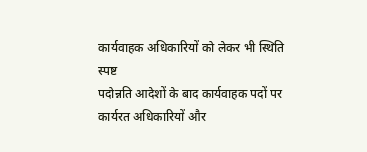कार्यवाहक अधिकारियों को लेकर भी स्थिति स्पष्ट
पदोन्नति आदेशों के बाद कार्यवाहक पदों पर कार्यरत अधिकारियों और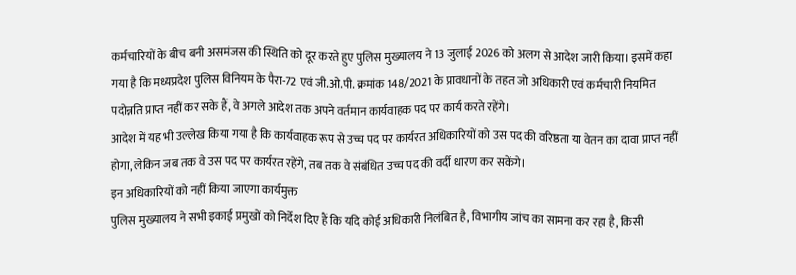कर्मचारियों के बीच बनी असमंजस की स्थिति को दूर करते हुए पुलिस मुख्यालय ने 13 जुलाई 2026 को अलग से आदेश जारी किया। इसमें कहा गया है कि मध्यप्रदेश पुलिस विनियम के पैरा-72 एवं जी.ओ.पी. क्रमांक 148/2021 के प्रावधानों के तहत जो अधिकारी एवं कर्मचारी नियमित पदोन्नति प्राप्त नहीं कर सके हैं, वे अगले आदेश तक अपने वर्तमान कार्यवाहक पद पर कार्य करते रहेंगे।
आदेश में यह भी उल्लेख किया गया है कि कार्यवाहक रूप से उच्च पद पर कार्यरत अधिकारियों को उस पद की वरिष्ठता या वेतन का दावा प्राप्त नहीं होगा, लेकिन जब तक वे उस पद पर कार्यरत रहेंगे, तब तक वे संबंधित उच्च पद की वर्दी धारण कर सकेंगे।
इन अधिकारियों को नहीं किया जाएगा कार्यमुक्त
पुलिस मुख्यालय ने सभी इकाई प्रमुखों को निर्देश दिए हैं कि यदि कोई अधिकारी निलंबित है, विभागीय जांच का सामना कर रहा है, किसी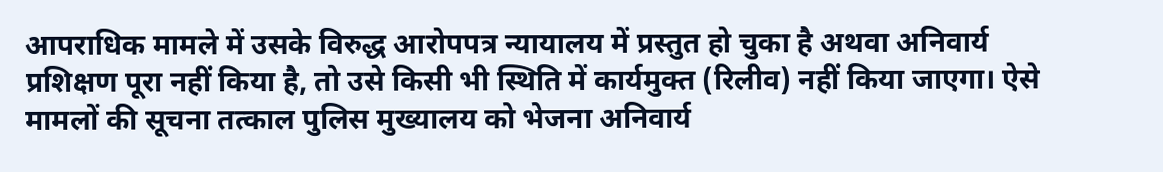आपराधिक मामले में उसके विरुद्ध आरोपपत्र न्यायालय में प्रस्तुत हो चुका है अथवा अनिवार्य प्रशिक्षण पूरा नहीं किया है, तो उसे किसी भी स्थिति में कार्यमुक्त (रिलीव) नहीं किया जाएगा। ऐसे मामलों की सूचना तत्काल पुलिस मुख्यालय को भेजना अनिवार्य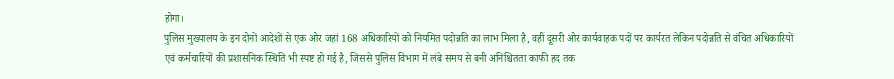होगा।
पुलिस मुख्यालय के इन दोनों आदेशों से एक ओर जहां 168 अधिकारियों को नियमित पदोन्नति का लाभ मिला है, वहीं दूसरी ओर कार्यवाहक पदों पर कार्यरत लेकिन पदोन्नति से वंचित अधिकारियों एवं कर्मचारियों की प्रशासनिक स्थिति भी स्पष्ट हो गई है, जिससे पुलिस विभाग में लंबे समय से बनी अनिश्चितता काफी हद तक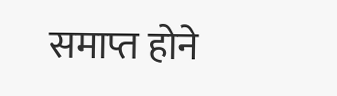समाप्त होने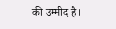की उम्मीद है।